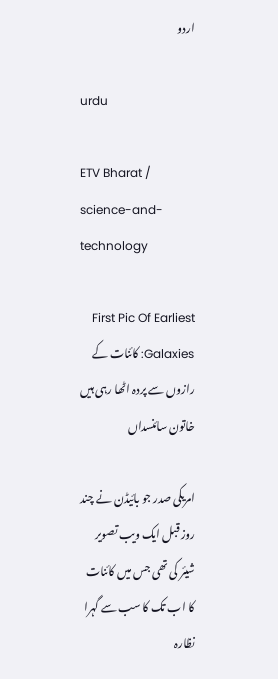اردو

urdu

ETV Bharat / science-and-technology

First Pic Of Earliest Galaxies: کائنات کے رازوں سے پردہ اٹھا رہی ہیں خاتون سائنسداں

امریکی صدر جو بائیڈن نے چند روز قبل ایک ویب تصویر شیئر کی تھی جس میں کائنات کا اب تک کا سب سے گہرا نظارہ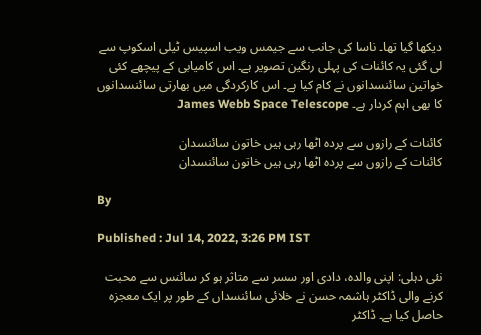دیکھا گیا تھا۔ ناسا کی جانب سے جیمس ویب اسپیس ٹیلی اسکوپ سے لی گئی یہ کائنات کی پہلی رنگین تصویر ہے۔ اس کامیابی کے پیچھے کئی خواتین سائنسدانوں نے کام کیا ہے۔ اس کارکردگی میں بھارتی سائنسدانوں کا بھی اہم کردار ہے۔ James Webb Space Telescope

کائنات کے رازوں سے پردہ اٹھا رہی ہیں خاتون سائنسدان
کائنات کے رازوں سے پردہ اٹھا رہی ہیں خاتون سائنسدان

By

Published : Jul 14, 2022, 3:26 PM IST

نئی دہلی: اپنی والدہ، دادی اور سسر سے متاثر ہو کر سائنس سے محبت کرنے والی ڈاکٹر ہاشمہ حسن نے خلائی سائنسداں کے طور پر ایک معجزہ حاصل کیا ہے۔ ڈاکٹر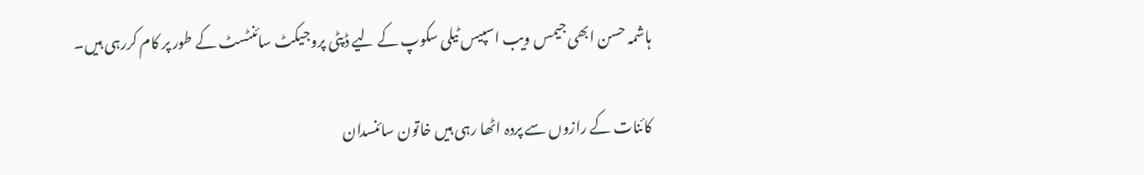ہاشمہ حسن ابھی جیمس ویب اسپیس ٹیلی سکوپ کے لیے ڈپٹی پروجیکٹ سائنٹسٹ کے طور پر کام کررہی ہیں۔

کائنات کے رازوں سے پردہ اٹھا رہی ہیں خاتون سائنسدان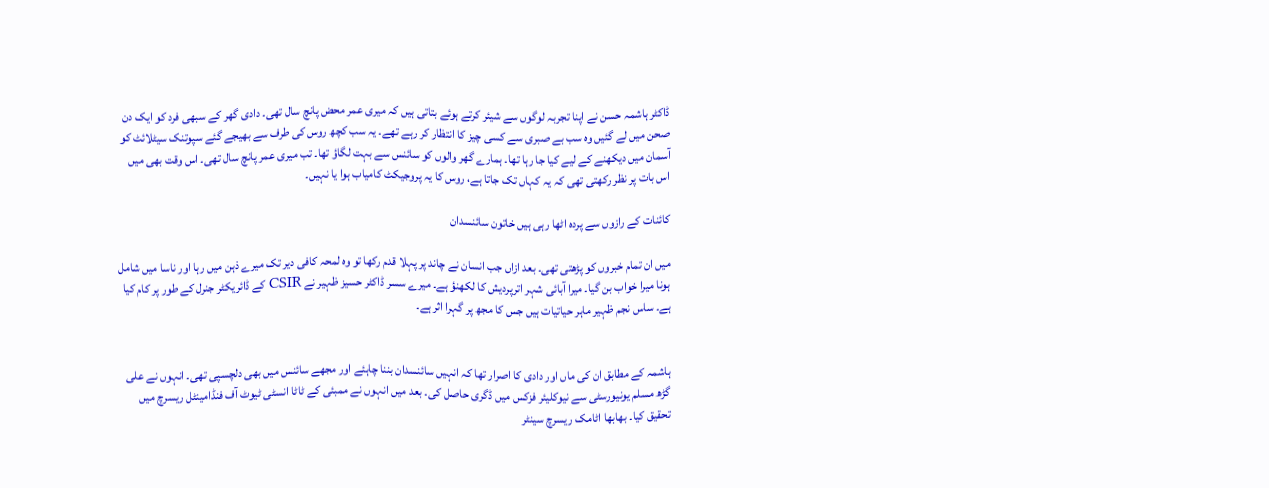ڈاکٹر ہاشمہ حسن نے اپنا تجربہ لوگوں سے شیئر کرتے ہوئے بتاتی ہیں کہ میری عمر محض پانچ سال تھی۔ دادی گھر کے سبھی فرد کو ایک دن صحن میں لے گئیں وہ سب بے صبری سے کسی چیز کا انتظار کر رہے تھے۔ یہ سب کچھ روس کی طرف سے بھیجے گئے سپوتنک سیٹلائٹ کو آسمان میں دیکھنے کے لیے کیا جا رہا تھا۔ ہمارے گھر والوں کو سائنس سے بہت لگاؤ تھا۔ تب میری عمر پانچ سال تھی۔ اس وقت بھی میں اس بات پر نظر رکھتی تھی کہ یہ کہاں تک جاتا ہے، روس کا یہ پروجیکٹ کامیاب ہوا یا نہیں۔

کائنات کے رازوں سے پردہ اٹھا رہی ہیں خاتون سائنسدان

میں ان تمام خبروں کو پڑھتی تھی۔ بعد ازاں جب انسان نے چاند پر پہلا قدم رکھا تو وہ لمحہ کافی دیر تک میرے ذہن میں رہا اور ناسا میں شامل ہونا میرا خواب بن گیا۔ میرا آبائی شہر اترپردیش کا لکھنؤ ہے۔ میرے سسر ڈاکٹر حسیز ظہیر نے CSIR کے ڈائریکٹر جنرل کے طور پر کام کیا ہے۔ ساس نجم ظہیر ماہر حیاتیات ہیں جس کا مجھ پر گہرا اثر ہے۔


ہاشمہ کے مطابق ان کی ماں اور دادی کا اصرار تھا کہ انہیں سائنسدان بننا چاہئے اور مجھے سائنس میں بھی دلچسپی تھی۔ انہوں نے علی گڑھ مسلم یونیورسٹی سے نیوکلیئر فزکس میں ڈگری حاصل کی۔ بعد میں انہوں نے ممبئی کے ٹاٹا انسٹی ٹیوٹ آف فنڈامینٹل ریسرچ میں تحقیق کیا۔ بھابھا اٹامک ریسرچ سینٹر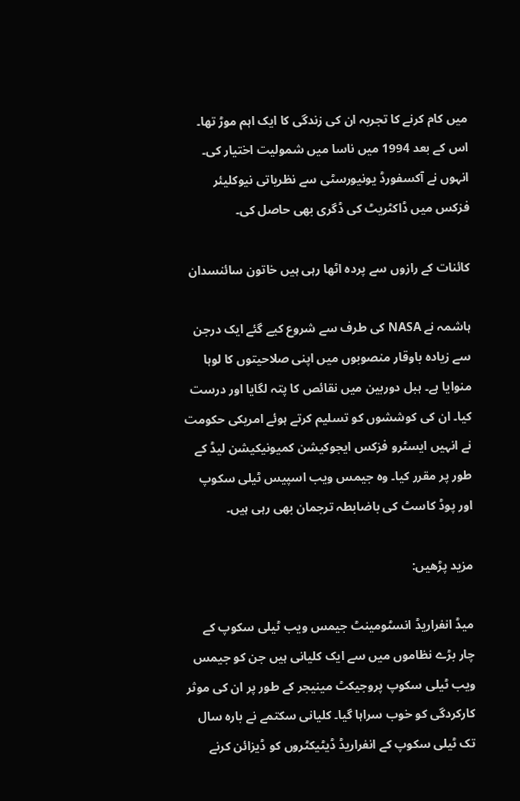میں کام کرنے کا تجربہ ان کی زندگی کا ایک اہم موڑ تھا۔ اس کے بعد 1994 میں ناسا میں شمولیت اختیار کی۔ انہوں نے آکسفورڈ یونیورسٹی سے نظریاتی نیوکلیئر فزکس میں ڈاکٹریٹ کی ڈگری بھی حاصل کی۔

کائنات کے رازوں سے پردہ اٹھا رہی ہیں خاتون سائنسدان

ہاشمہ نے NASA کی طرف سے شروع کیے گئے ایک درجن سے زیادہ باوقار منصوبوں میں اپنی صلاحیتوں کا لوہا منوایا ہے۔ ہبل دوربین میں نقائص کا پتہ لگایا اور درست کیا۔ ان کی کوششوں کو تسلیم کرتے ہوئے امریکی حکومت نے انہیں ایسٹرو فزکس ایجوکیشن کمیونیکیشن لیڈ کے طور پر مقرر کیا۔ وہ جیمس ویب اسپیس ٹیلی سکوپ اور پوڈ کاسٹ کی باضابطہ ترجمان بھی رہی ہیں۔

مزید پڑھیں:

میڈ انفراریڈ انسٹومینٹ جیمس ویب ٹیلی سکوپ کے چار بڑے نظاموں میں سے ایک کلیانی ہیں جن کو جیمس ویب ٹیلی سکوپ پروجیکٹ مینیجر کے طور پر ان کی موثر کارکردگی کو خوب سراہا گیا۔ کلیانی سکتمے نے بارہ سال تک ٹیلی سکوپ کے انفراریڈ ڈیٹیکٹروں کو ڈیزائن کرنے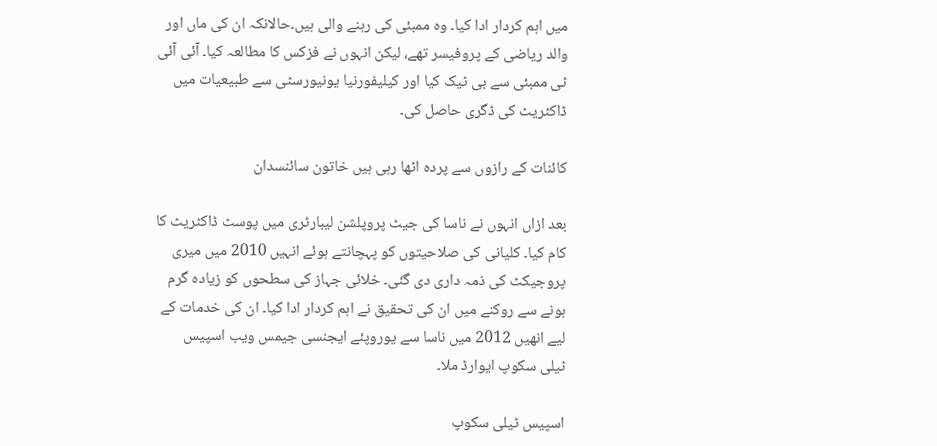میں اہم کردار ادا کیا۔ وہ ممبئی کی رہنے والی ہیں۔حالانکہ ان کی ماں اور والد ریاضی کے پروفیسر تھے، لیکن انہوں نے فزکس کا مطالعہ کیا۔ آئی آئی ٹی ممبئی سے بی ٹیک کیا اور کیلیفورنیا یونیورسٹی سے طبیعیات میں ڈاکٹریٹ کی ڈگری حاصل کی۔

کائنات کے رازوں سے پردہ اٹھا رہی ہیں خاتون سائنسدان

بعد ازاں انہوں نے ناسا کی جیٹ پروپلشن لیبارٹری میں پوسٹ ڈاکٹریٹ کا کام کیا۔ کلیانی کی صلاحیتوں کو پہچانتے ہوئے انہیں 2010 میں میری پروجیکٹ کی ذمہ داری دی گئی۔ خلائی جہاز کی سطحوں کو زیادہ گرم ہونے سے روکنے میں ان کی تحقیق نے اہم کردار ادا کیا۔ ان کی خدمات کے لیے انھیں 2012 میں ناسا سے یوروپئے ایجنسی جیمس ویب اسپیس ٹیلی سکوپ ایوارڈ ملا۔

اسپیس ٹیلی سکوپ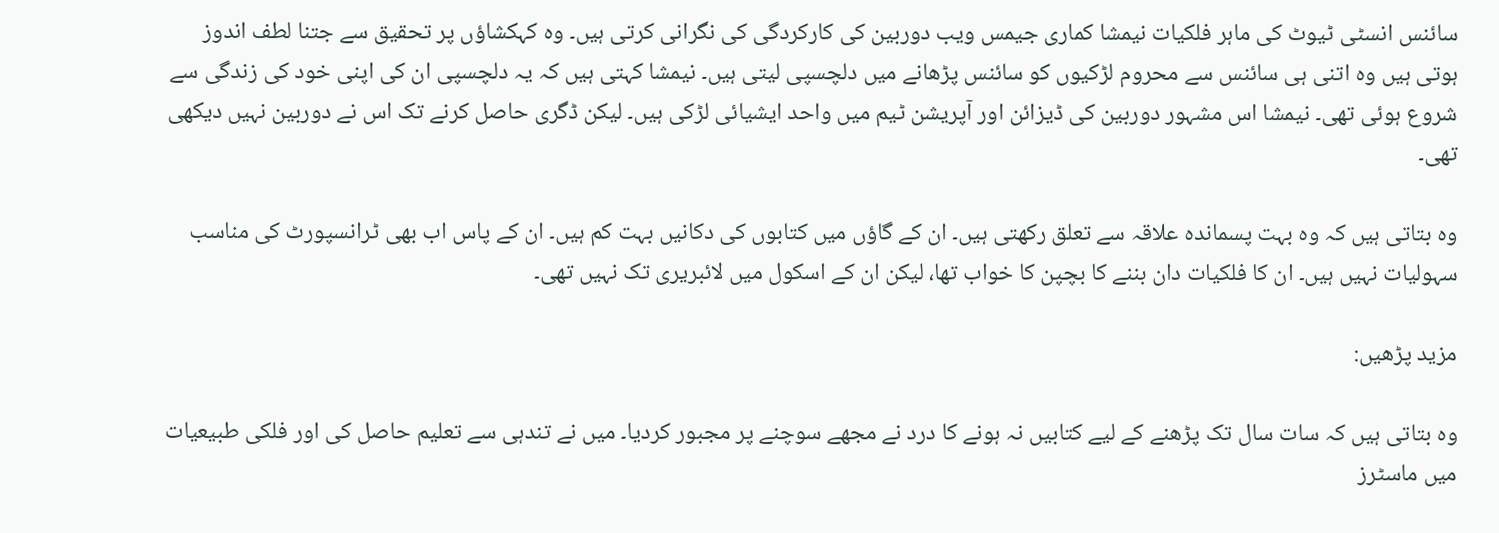سائنس انسٹی ٹیوٹ کی ماہر فلکیات نیمشا کماری جیمس ویب دوربین کی کارکردگی کی نگرانی کرتی ہیں۔ وہ کہکشاؤں پر تحقیق سے جتنا لطف اندوز ہوتی ہیں وہ اتنی ہی سائنس سے محروم لڑکیوں کو سائنس پڑھانے میں دلچسپی لیتی ہیں۔ نیمشا کہتی ہیں کہ یہ دلچسپی ان کی اپنی خود کی زندگی سے شروع ہوئی تھی۔ نیمشا اس مشہور دوربین کی ڈیزائن اور آپریشن ٹیم میں واحد ایشیائی لڑکی ہیں۔ لیکن ڈگری حاصل کرنے تک اس نے دوربین نہیں دیکھی تھی۔

وہ بتاتی ہیں کہ وہ بہت پسماندہ علاقہ سے تعلق رکھتی ہیں۔ ان کے گاؤں میں کتابوں کی دکانیں بہت کم ہیں۔ ان کے پاس اب بھی ٹرانسپورٹ کی مناسب سہولیات نہیں ہیں۔ ان کا فلکیات دان بننے کا بچپن کا خواب تھا، لیکن ان کے اسکول میں لائبریری تک نہیں تھی۔

مزید پڑھیں:

وہ بتاتی ہیں کہ سات سال تک پڑھنے کے لیے کتابیں نہ ہونے کا درد نے مجھے سوچنے پر مجبور کردیا۔ میں نے تندہی سے تعلیم حاصل کی اور فلکی طبیعیات میں ماسٹرز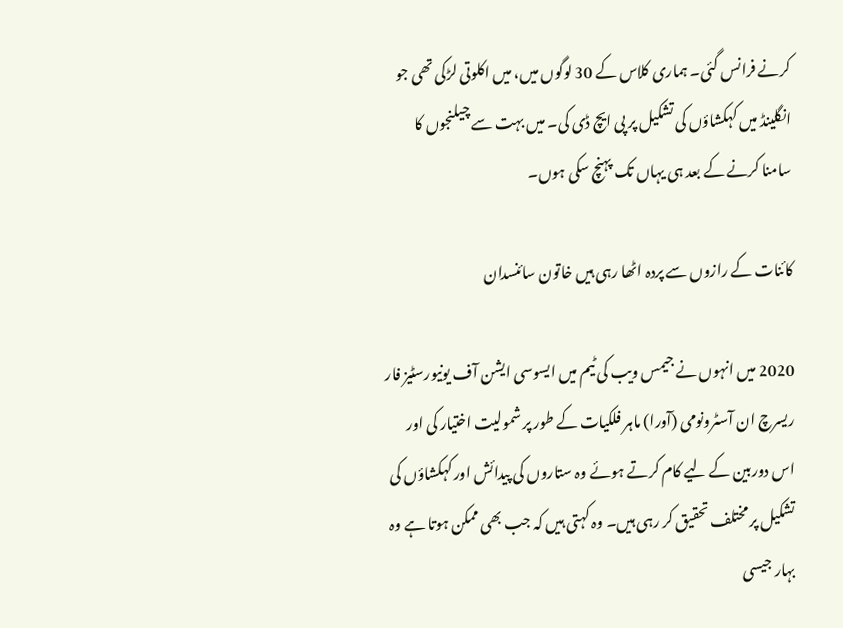کرنے فرانس گئی۔ ہماری کلاس کے 30 لوگوں میں، میں اکلوتی لڑکی تھی جو انگلینڈ میں کہکشاؤں کی تشکیل پر پی ایچ ڈی کی۔ میں بہت سے چیلنجوں کا سامنا کرنے کے بعد ہی یہاں تک پہنچ سکی ہوں۔

کائنات کے رازوں سے پردہ اٹھا رہی ہیں خاتون سائنسدان

2020 میں انہوں نے جیمس ویب کی ٹیم میں ایسوسی ایشن آف یونیورسٹیز فار ریسرچ ان آسٹرونومی (آورا) ماہر فلکیات کے طور پر شمولیت اختیار کی اور اس دوربین کے لیے کام کرتے ہوئے وہ ستاروں کی پیدائش اور کہکشاؤں کی تشکیل پر مختلف تحقیق کر رہی ہیں۔ وہ کہتی ہیں کہ جب بھی ممکن ہوتا ہے وہ بہار جیسی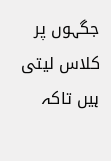جگہوں پر کلاس لیتی ہیں تاکہ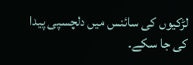لڑکیوں کی سائنس میں دلچسپی پیدا کی جا سکے۔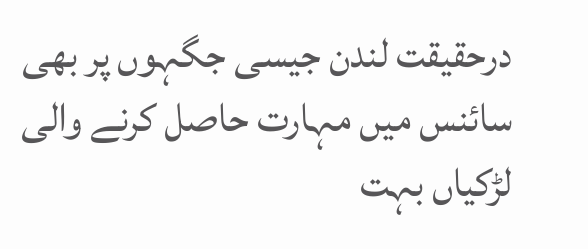درحقیقت لندن جیسی جگہوں پر بھی سائنس میں مہارت حاصل کرنے والی لڑکیاں بہت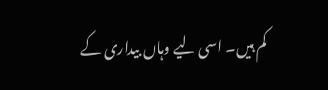کم ہیں۔ اسی لیے وہاں بیداری کے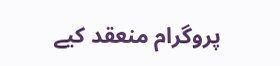پروگرام منعقد کیے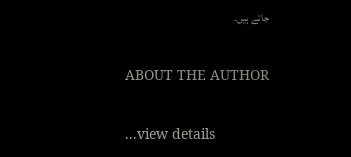جاتے ہیں۔

ABOUT THE AUTHOR

...view details